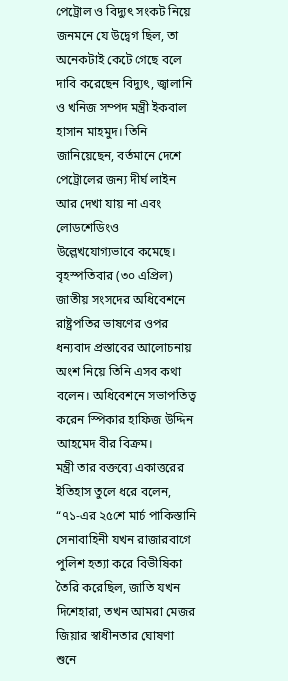পেট্রোল ও বিদ্যুৎ সংকট নিয়ে জনমনে যে উদ্বেগ ছিল, তা অনেকটাই কেটে গেছে বলে দাবি করেছেন বিদ্যুৎ, জ্বালানি ও খনিজ সম্পদ মন্ত্রী ইকবাল হাসান মাহমুদ। তিনি জানিয়েছেন, বর্তমানে দেশে পেট্রোলের জন্য দীর্ঘ লাইন আর দেখা যায় না এবং লোডশেডিংও উল্লেখযোগ্যভাবে কমেছে। বৃহস্পতিবার (৩০ এপ্রিল) জাতীয় সংসদের অধিবেশনে রাষ্ট্রপতির ভাষণের ওপর ধন্যবাদ প্রস্তাবের আলোচনায় অংশ নিয়ে তিনি এসব কথা বলেন। অধিবেশনে সভাপতিত্ব করেন স্পিকার হাফিজ উদ্দিন আহমেদ বীর বিক্রম।
মন্ত্রী তার বক্তব্যে একাত্তরের ইতিহাস তুলে ধরে বলেন, “৭১-এর ২৫শে মার্চ পাকিস্তানি সেনাবাহিনী যখন রাজারবাগে পুলিশ হত্যা করে বিভীষিকা তৈরি করেছিল, জাতি যখন দিশেহারা, তখন আমরা মেজর জিয়ার স্বাধীনতার ঘোষণা শুনে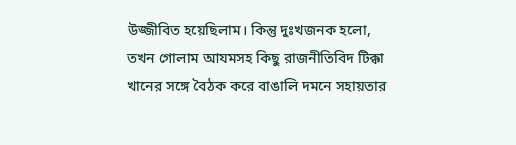উজ্জীবিত হয়েছিলাম। কিন্তু দুঃখজনক হলো, তখন গোলাম আযমসহ কিছু রাজনীতিবিদ টিক্কা খানের সঙ্গে বৈঠক করে বাঙালি দমনে সহায়তার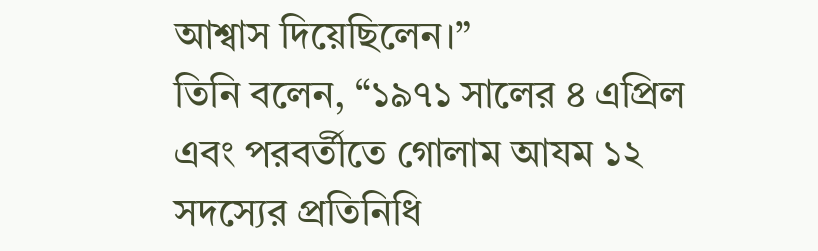আশ্বাস দিয়েছিলেন।”
তিনি বলেন, “১৯৭১ সালের ৪ এপ্রিল এবং পরবর্তীতে গোলাম আযম ১২ সদস্যের প্রতিনিধি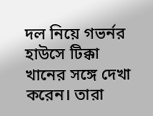দল নিয়ে গভর্নর হাউসে টিক্কা খানের সঙ্গে দেখা করেন। তারা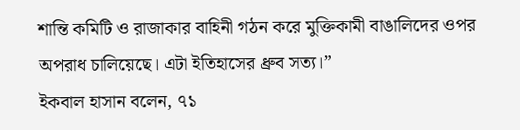শান্তি কমিটি ও রাজাকার বাহিনী গঠন করে মুক্তিকামী বাঙালিদের ওপর অপরাধ চালিয়েছে। এটা ইতিহাসের ধ্রুব সত্য।”
ইকবাল হাসান বলেন, ৭১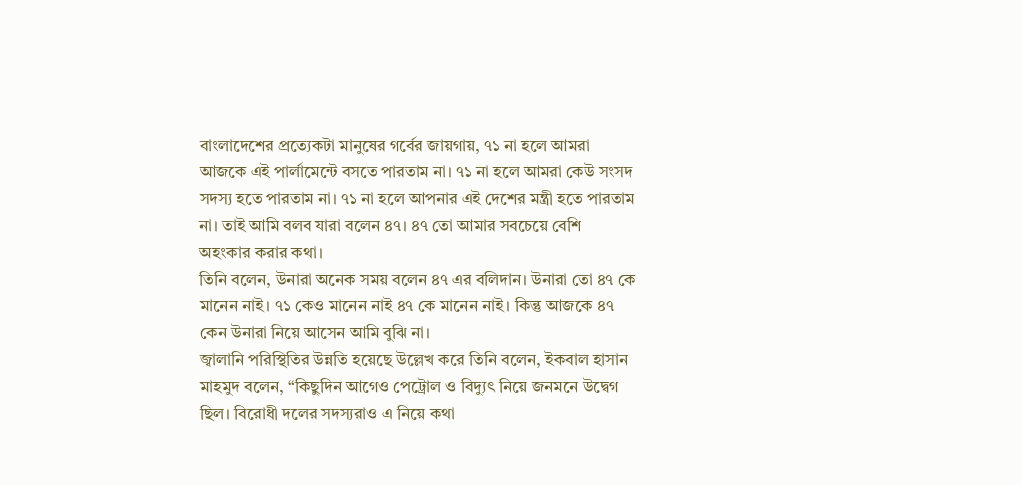বাংলাদেশের প্রত্যেকটা মানুষের গর্বের জায়গায়, ৭১ না হলে আমরা আজকে এই পার্লামেন্টে বসতে পারতাম না। ৭১ না হলে আমরা কেউ সংসদ সদস্য হতে পারতাম না। ৭১ না হলে আপনার এই দেশের মন্ত্রী হতে পারতাম না। তাই আমি বলব যারা বলেন ৪৭। ৪৭ তো আমার সবচেয়ে বেশি অহংকার করার কথা।
তিনি বলেন, উনারা অনেক সময় বলেন ৪৭ এর বলিদান। উনারা তো ৪৭ কে মানেন নাই। ৭১ কেও মানেন নাই ৪৭ কে মানেন নাই। কিন্তু আজকে ৪৭ কেন উনারা নিয়ে আসেন আমি বুঝি না।
জ্বালানি পরিস্থিতির উন্নতি হয়েছে উল্লেখ করে তিনি বলেন, ইকবাল হাসান মাহমুদ বলেন, “কিছুদিন আগেও পেট্রোল ও বিদ্যুৎ নিয়ে জনমনে উদ্বেগ ছিল। বিরোধী দলের সদস্যরাও এ নিয়ে কথা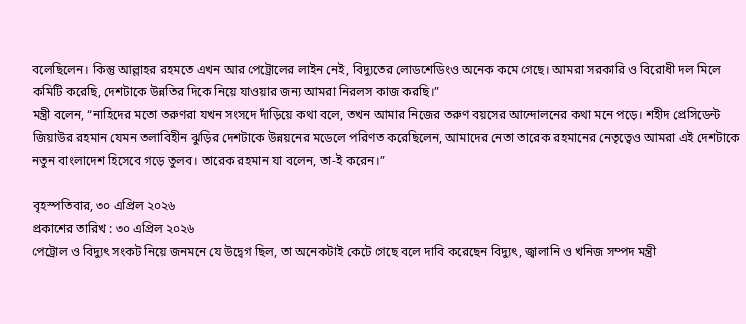বলেছিলেন। কিন্তু আল্লাহর রহমতে এখন আর পেট্রোলের লাইন নেই, বিদ্যুতের লোডশেডিংও অনেক কমে গেছে। আমরা সরকারি ও বিরোধী দল মিলে কমিটি করেছি, দেশটাকে উন্নতির দিকে নিয়ে যাওয়ার জন্য আমরা নিরলস কাজ করছি।”
মন্ত্রী বলেন, “নাহিদের মতো তরুণরা যখন সংসদে দাঁড়িয়ে কথা বলে, তখন আমার নিজের তরুণ বয়সের আন্দোলনের কথা মনে পড়ে। শহীদ প্রেসিডেন্ট জিয়াউর রহমান যেমন তলাবিহীন ঝুড়ির দেশটাকে উন্নয়নের মডেলে পরিণত করেছিলেন, আমাদের নেতা তারেক রহমানের নেতৃত্বেও আমরা এই দেশটাকে নতুন বাংলাদেশ হিসেবে গড়ে তুলব। তারেক রহমান যা বলেন, তা-ই করেন।”

বৃহস্পতিবার, ৩০ এপ্রিল ২০২৬
প্রকাশের তারিখ : ৩০ এপ্রিল ২০২৬
পেট্রোল ও বিদ্যুৎ সংকট নিয়ে জনমনে যে উদ্বেগ ছিল, তা অনেকটাই কেটে গেছে বলে দাবি করেছেন বিদ্যুৎ, জ্বালানি ও খনিজ সম্পদ মন্ত্রী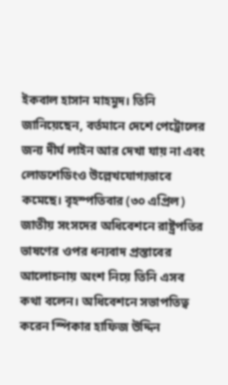ইকবাল হাসান মাহমুদ। তিনি জানিয়েছেন, বর্তমানে দেশে পেট্রোলের জন্য দীর্ঘ লাইন আর দেখা যায় না এবং লোডশেডিংও উল্লেখযোগ্যভাবে কমেছে। বৃহস্পতিবার (৩০ এপ্রিল) জাতীয় সংসদের অধিবেশনে রাষ্ট্রপতির ভাষণের ওপর ধন্যবাদ প্রস্তাবের আলোচনায় অংশ নিয়ে তিনি এসব কথা বলেন। অধিবেশনে সভাপতিত্ব করেন স্পিকার হাফিজ উদ্দিন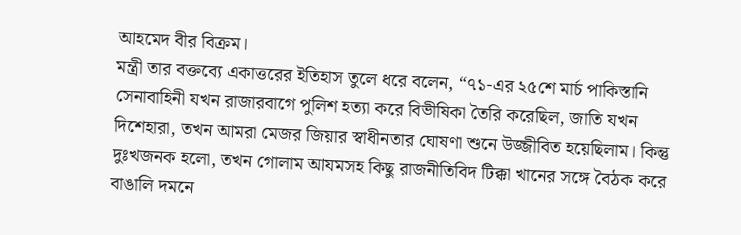আহমেদ বীর বিক্রম।
মন্ত্রী তার বক্তব্যে একাত্তরের ইতিহাস তুলে ধরে বলেন, “৭১-এর ২৫শে মার্চ পাকিস্তানি সেনাবাহিনী যখন রাজারবাগে পুলিশ হত্যা করে বিভীষিকা তৈরি করেছিল, জাতি যখন দিশেহারা, তখন আমরা মেজর জিয়ার স্বাধীনতার ঘোষণা শুনে উজ্জীবিত হয়েছিলাম। কিন্তু দুঃখজনক হলো, তখন গোলাম আযমসহ কিছু রাজনীতিবিদ টিক্কা খানের সঙ্গে বৈঠক করে বাঙালি দমনে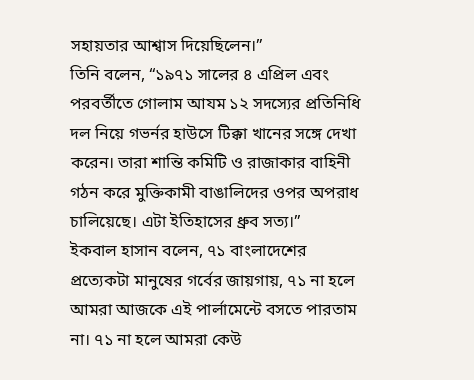সহায়তার আশ্বাস দিয়েছিলেন।”
তিনি বলেন, “১৯৭১ সালের ৪ এপ্রিল এবং পরবর্তীতে গোলাম আযম ১২ সদস্যের প্রতিনিধি দল নিয়ে গভর্নর হাউসে টিক্কা খানের সঙ্গে দেখা করেন। তারা শান্তি কমিটি ও রাজাকার বাহিনী গঠন করে মুক্তিকামী বাঙালিদের ওপর অপরাধ চালিয়েছে। এটা ইতিহাসের ধ্রুব সত্য।”
ইকবাল হাসান বলেন, ৭১ বাংলাদেশের প্রত্যেকটা মানুষের গর্বের জায়গায়, ৭১ না হলে আমরা আজকে এই পার্লামেন্টে বসতে পারতাম না। ৭১ না হলে আমরা কেউ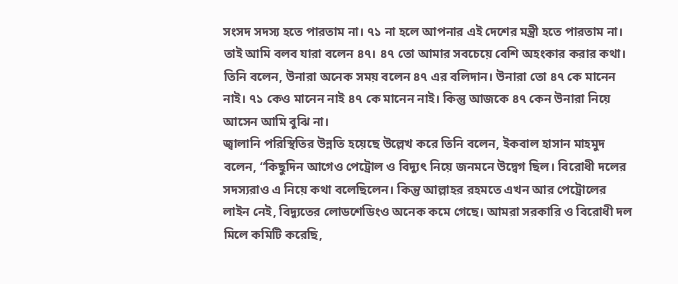সংসদ সদস্য হতে পারতাম না। ৭১ না হলে আপনার এই দেশের মন্ত্রী হতে পারতাম না। তাই আমি বলব যারা বলেন ৪৭। ৪৭ তো আমার সবচেয়ে বেশি অহংকার করার কথা।
তিনি বলেন, উনারা অনেক সময় বলেন ৪৭ এর বলিদান। উনারা তো ৪৭ কে মানেন নাই। ৭১ কেও মানেন নাই ৪৭ কে মানেন নাই। কিন্তু আজকে ৪৭ কেন উনারা নিয়ে আসেন আমি বুঝি না।
জ্বালানি পরিস্থিতির উন্নতি হয়েছে উল্লেখ করে তিনি বলেন, ইকবাল হাসান মাহমুদ বলেন, “কিছুদিন আগেও পেট্রোল ও বিদ্যুৎ নিয়ে জনমনে উদ্বেগ ছিল। বিরোধী দলের সদস্যরাও এ নিয়ে কথা বলেছিলেন। কিন্তু আল্লাহর রহমতে এখন আর পেট্রোলের লাইন নেই, বিদ্যুতের লোডশেডিংও অনেক কমে গেছে। আমরা সরকারি ও বিরোধী দল মিলে কমিটি করেছি,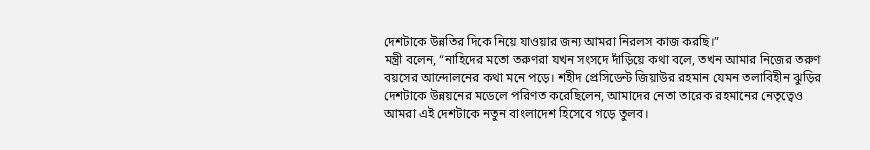দেশটাকে উন্নতির দিকে নিয়ে যাওয়ার জন্য আমরা নিরলস কাজ করছি।”
মন্ত্রী বলেন, “নাহিদের মতো তরুণরা যখন সংসদে দাঁড়িয়ে কথা বলে, তখন আমার নিজের তরুণ বয়সের আন্দোলনের কথা মনে পড়ে। শহীদ প্রেসিডেন্ট জিয়াউর রহমান যেমন তলাবিহীন ঝুড়ির দেশটাকে উন্নয়নের মডেলে পরিণত করেছিলেন, আমাদের নেতা তারেক রহমানের নেতৃত্বেও আমরা এই দেশটাকে নতুন বাংলাদেশ হিসেবে গড়ে তুলব।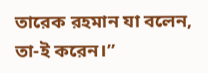তারেক রহমান যা বলেন, তা-ই করেন।”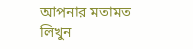আপনার মতামত লিখুন